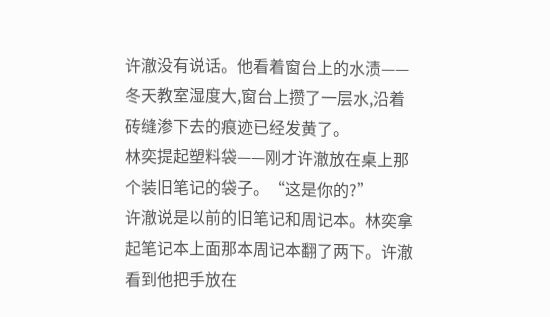许澈没有说话。他看着窗台上的水渍——冬天教室湿度大,窗台上攒了一层水,沿着砖缝渗下去的痕迹已经发黄了。
林奕提起塑料袋——刚才许澈放在桌上那个装旧笔记的袋子。“这是你的?”
许澈说是以前的旧笔记和周记本。林奕拿起笔记本上面那本周记本翻了两下。许澈看到他把手放在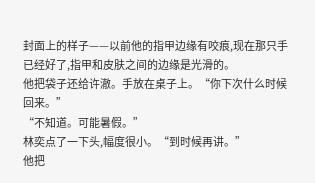封面上的样子——以前他的指甲边缘有咬痕,现在那只手已经好了,指甲和皮肤之间的边缘是光滑的。
他把袋子还给许澈。手放在桌子上。“你下次什么时候回来。”
“不知道。可能暑假。”
林奕点了一下头,幅度很小。“到时候再讲。”
他把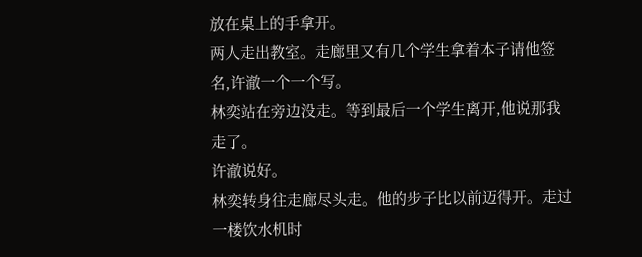放在桌上的手拿开。
两人走出教室。走廊里又有几个学生拿着本子请他签名,许澈一个一个写。
林奕站在旁边没走。等到最后一个学生离开,他说那我走了。
许澈说好。
林奕转身往走廊尽头走。他的步子比以前迈得开。走过一楼饮水机时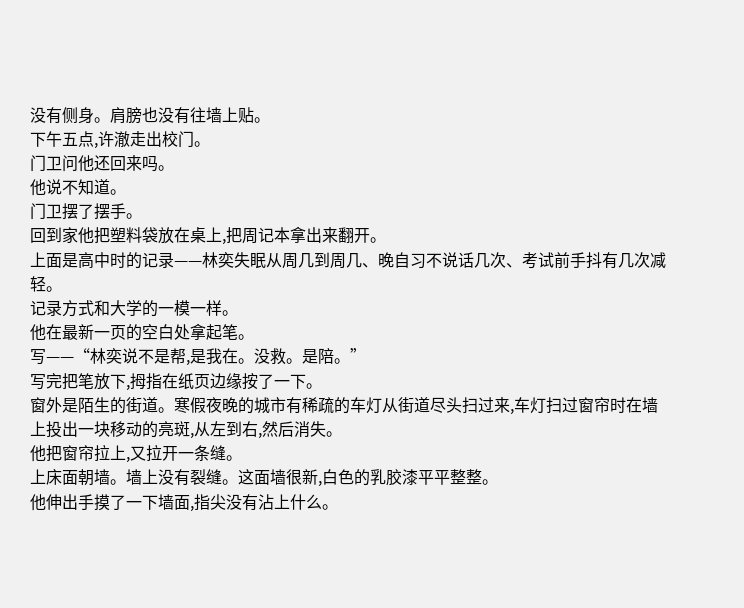没有侧身。肩膀也没有往墙上贴。
下午五点,许澈走出校门。
门卫问他还回来吗。
他说不知道。
门卫摆了摆手。
回到家他把塑料袋放在桌上,把周记本拿出来翻开。
上面是高中时的记录——林奕失眠从周几到周几、晚自习不说话几次、考试前手抖有几次减轻。
记录方式和大学的一模一样。
他在最新一页的空白处拿起笔。
写——“林奕说不是帮,是我在。没救。是陪。”
写完把笔放下,拇指在纸页边缘按了一下。
窗外是陌生的街道。寒假夜晚的城市有稀疏的车灯从街道尽头扫过来,车灯扫过窗帘时在墙上投出一块移动的亮斑,从左到右,然后消失。
他把窗帘拉上,又拉开一条缝。
上床面朝墙。墙上没有裂缝。这面墙很新,白色的乳胶漆平平整整。
他伸出手摸了一下墙面,指尖没有沾上什么。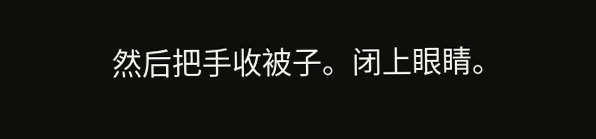然后把手收被子。闭上眼睛。